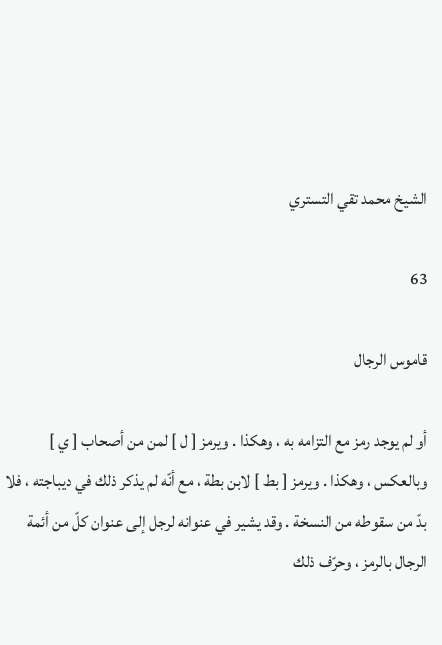الشيخ محمد تقي التستري

63

قاموس الرجال

أو لم يوجد رمز مع التزامه به ، وهكذا . ويرمز [ ل ] لمن من أصحاب [ ي ] وبالعكس ، وهكذا . ويرمز [ بط ] لابن بطة ، مع أنّه لم يذكر ذلك في ديباجته ، فلا بدّ من سقوطه من النسخة . وقد يشير في عنوانه لرجل إلى عنوان كلّ من أئمة الرجال بالرمز ، وحرّف ذلك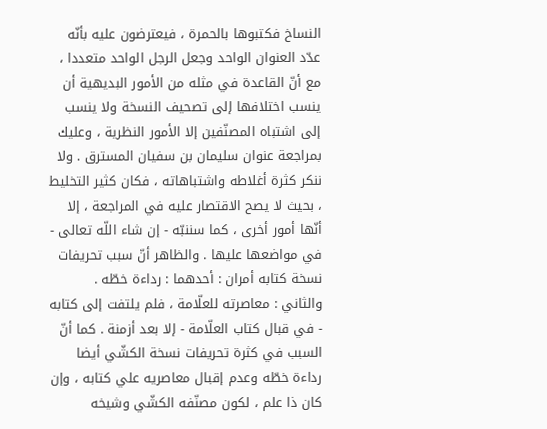النساخ فكتبوها بالحمرة ، فيعترضون عليه بأنّه عدّد العنوان الواحد وجعل الرجل الواحد متعددا ، مع أنّ القاعدة في مثله من الأمور البديهية أن ينسب اختلافها إلى تصحيف النسخة ولا ينسب إلى اشتباه المصنّفين إلا الأمور النظرية ، وعليك بمراجعة عنوان سليمان بن سفيان المسترق . ولا ننكر كثرة أغلاطه واشتباهاته ، فكان كثير التخليط ، بحيث لا يصح الاقتصار عليه في المراجعة ، إلا أنّها أمور أخرى ، كما سننبّه - إن شاء اللّه تعالى - في مواضعها عليها . والظاهر أنّ سبب تحريفات نسخة كتابه أمران : أحدهما : رداءة خطّه . والثاني : معاصرته للعلّامة ، فلم يلتفت إلى كتابه - في قبال كتاب العلّامة - إلا بعد أزمنة . كما أنّ السبب في كثرة تحريفات نسخة الكشّي أيضا رداءة خطّه وعدم إقبال معاصريه علي كتابه ، وإن كان ذا علم ، لكون مصنّفه الكشّي وشيخه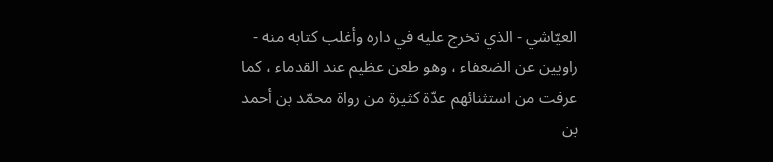العيّاشي - الذي تخرج عليه في داره وأغلب كتابه منه - راويين عن الضعفاء ، وهو طعن عظيم عند القدماء ، كما عرفت من استثنائهم عدّة كثيرة من رواة محمّد بن أحمد بن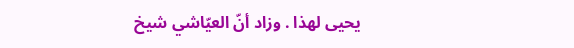يحيى لهذا . وزاد أنّ العيّاشي شيخ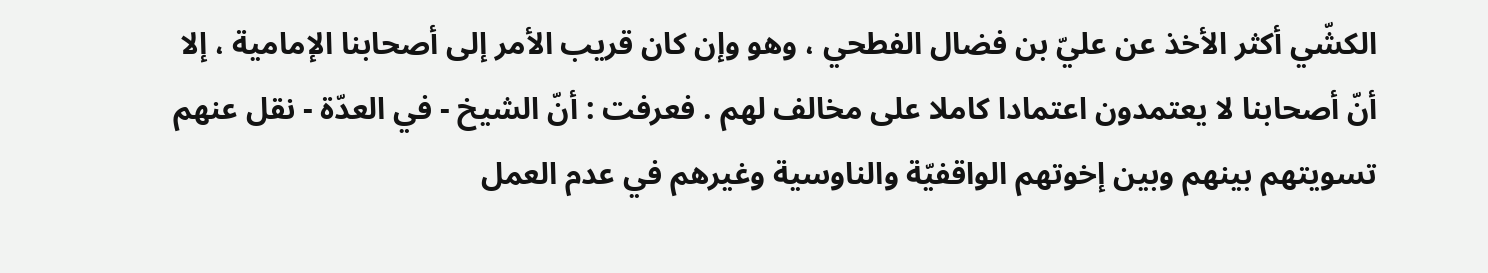الكشّي أكثر الأخذ عن عليّ بن فضال الفطحي ، وهو وإن كان قريب الأمر إلى أصحابنا الإمامية ، إلا أنّ أصحابنا لا يعتمدون اعتمادا كاملا على مخالف لهم . فعرفت : أنّ الشيخ - في العدّة - نقل عنهم تسويتهم بينهم وبين إخوتهم الواقفيّة والناوسية وغيرهم في عدم العمل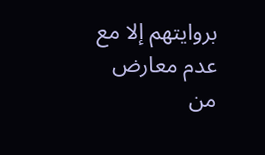بروايتهم إلا مع عدم معارض من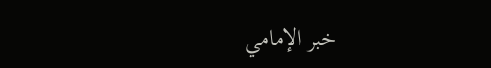خبر الإمامي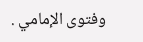وفتوى الإمامي .